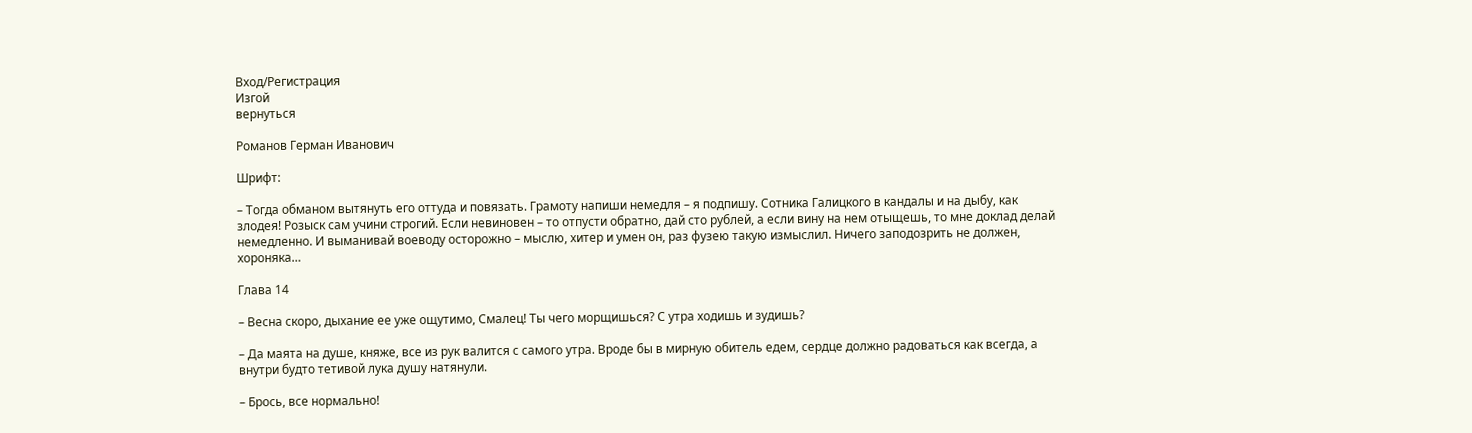Вход/Регистрация
Изгой
вернуться

Романов Герман Иванович

Шрифт:

– Тогда обманом вытянуть его оттуда и повязать. Грамоту напиши немедля – я подпишу. Сотника Галицкого в кандалы и на дыбу, как злодея! Розыск сам учини строгий. Если невиновен – то отпусти обратно, дай сто рублей, а если вину на нем отыщешь, то мне доклад делай немедленно. И выманивай воеводу осторожно – мыслю, хитер и умен он, раз фузею такую измыслил. Ничего заподозрить не должен, хороняка…

Глава 14

– Весна скоро, дыхание ее уже ощутимо, Смалец! Ты чего морщишься? С утра ходишь и зудишь?

– Да маята на душе, княже, все из рук валится с самого утра. Вроде бы в мирную обитель едем, сердце должно радоваться как всегда, а внутри будто тетивой лука душу натянули.

– Брось, все нормально!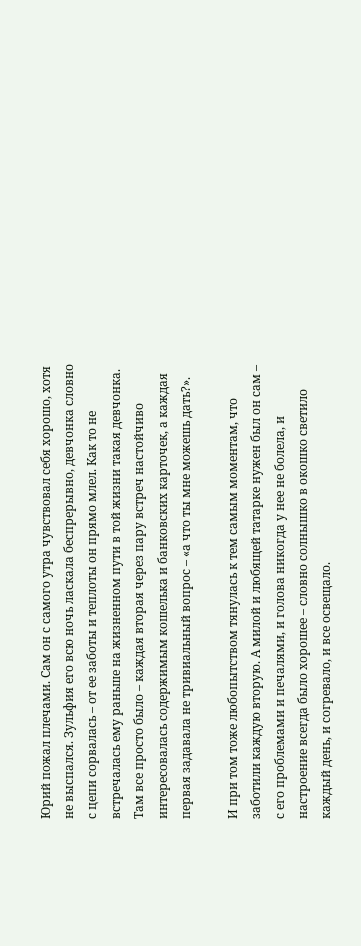Юрий пожал плечами. Сам он с самого утра чувствовал себя хорошо, хотя не выспался. Зульфия его всю ночь ласкала беспрерывно, девчонка словно с цепи сорвалась – от ее заботы и теплоты он прямо млел. Как то не встречалась ему раньше на жизненном пути в той жизни такая девчонка. Там все просто было – каждая вторая через пару встреч настойчиво интересовалась содержимым кошелька и банковских карточек, а каждая первая задавала не тривиальный вопрос – «а что ты мне можешь дать?».

И при том тоже любопытством тянулась к тем самым моментам, что заботили каждую вторую. А милой и любящей татарке нужен был он сам – с его проблемами и печалями, и голова никогда у нее не болела, и настроение всегда было хорошее – словно солнышко в окошко светило каждый день, и согревало, и все освещало.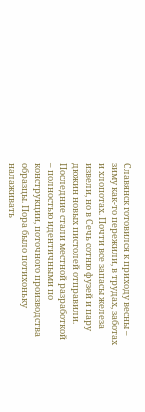Славянск готовился к приходу весны – зиму как-то пережили, в трудах, заботах и хлопотах. Почти все запасы железа извели, но в Сечь сотню фузей и пару дюжин новых пистолей отправили. Последние стали местной разработкой – полностью идентичными по конструкции, поточного производства образцы. Пора было потихоньку налаживать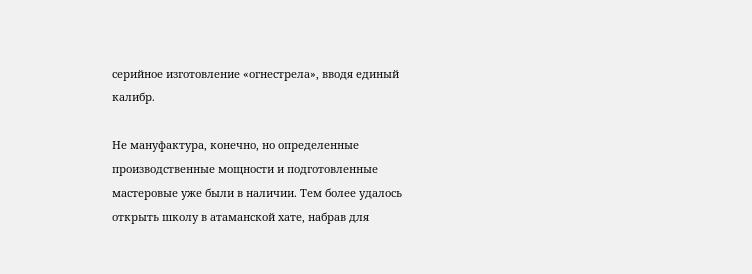серийное изготовление «огнестрела», вводя единый калибр.

Не мануфактура, конечно, но определенные производственные мощности и подготовленные мастеровые уже были в наличии. Тем более удалось открыть школу в атаманской хате, набрав для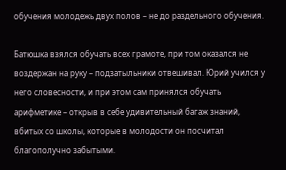обучения молодежь двух полов – не до раздельного обучения.

Батюшка взялся обучать всех грамоте, при том оказался не воздержан на руку – подзатыльники отвешивал. Юрий учился у него словесности, и при этом сам принялся обучать арифметике – открыв в себе удивительный багаж знаний, вбитых со школы, которые в молодости он посчитал благополучно забытыми.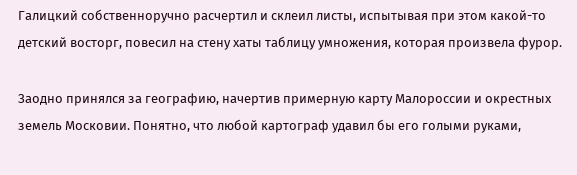Галицкий собственноручно расчертил и склеил листы, испытывая при этом какой-то детский восторг, повесил на стену хаты таблицу умножения, которая произвела фурор.

Заодно принялся за географию, начертив примерную карту Малороссии и окрестных земель Московии. Понятно, что любой картограф удавил бы его голыми руками,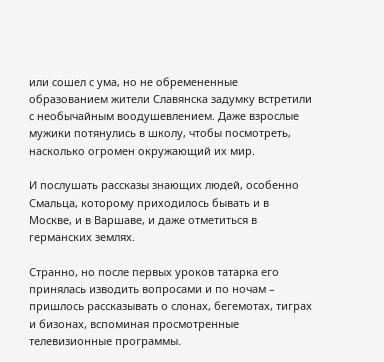или сошел с ума, но не обремененные образованием жители Славянска задумку встретили с необычайным воодушевлением. Даже взрослые мужики потянулись в школу, чтобы посмотреть, насколько огромен окружающий их мир.

И послушать рассказы знающих людей, особенно Смальца, которому приходилось бывать и в Москве, и в Варшаве, и даже отметиться в германских землях.

Странно, но после первых уроков татарка его принялась изводить вопросами и по ночам – пришлось рассказывать о слонах, бегемотах, тиграх и бизонах, вспоминая просмотренные телевизионные программы.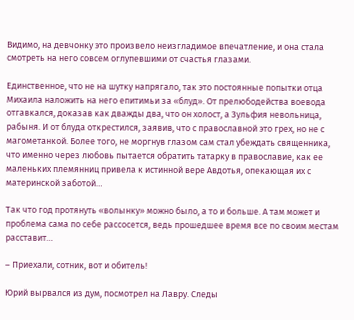Видимо, на девчонку это произвело неизгладимое впечатление, и она стала смотреть на него совсем оглупевшими от счастья глазами.

Единственное, что не на шутку напрягало, так это постоянные попытки отца Михаила наложить на него епитимьи за «блуд». От прелюбодейства воевода отгавкался, доказав как дважды два, что он холост, а Зульфия невольница, рабыня. И от блуда открестился, заявив, что с православной это грех, но не с магометанкой. Более того, не моргнув глазом сам стал убеждать священника, что именно через любовь пытается обратить татарку в православие, как ее маленьких племянниц привела к истинной вере Авдотья, опекающая их с материнской заботой…

Так что год протянуть «волынку» можно было, а то и больше. А там может и проблема сама по себе рассосется, ведь прошедшее время все по своим местам расставит…

– Приехали, сотник, вот и обитель!

Юрий вырвался из дум, посмотрел на Лавру. Следы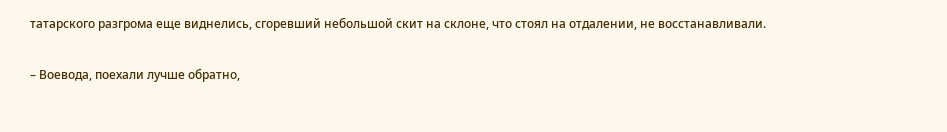татарского разгрома еще виднелись, сгоревший небольшой скит на склоне, что стоял на отдалении, не восстанавливали.

– Воевода, поехали лучше обратно,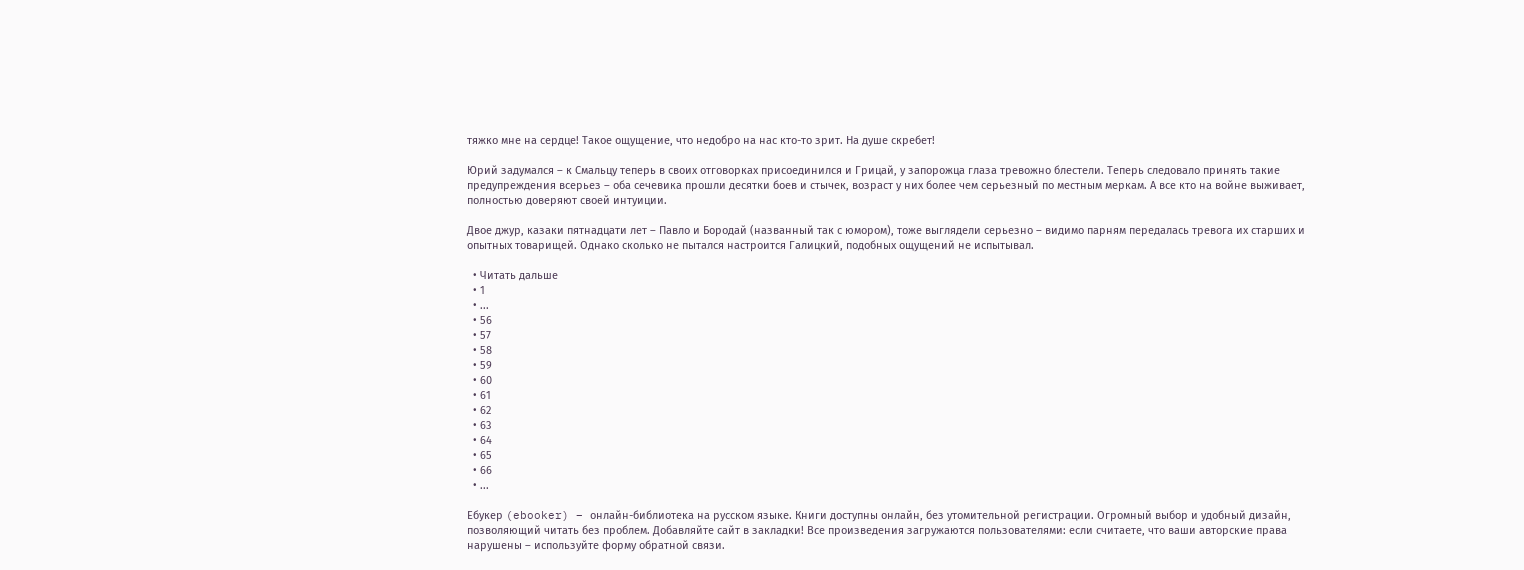тяжко мне на сердце! Такое ощущение, что недобро на нас кто-то зрит. На душе скребет!

Юрий задумался – к Смальцу теперь в своих отговорках присоединился и Грицай, у запорожца глаза тревожно блестели. Теперь следовало принять такие предупреждения всерьез – оба сечевика прошли десятки боев и стычек, возраст у них более чем серьезный по местным меркам. А все кто на войне выживает, полностью доверяют своей интуиции.

Двое джур, казаки пятнадцати лет – Павло и Бородай (названный так с юмором), тоже выглядели серьезно – видимо парням передалась тревога их старших и опытных товарищей. Однако сколько не пытался настроится Галицкий, подобных ощущений не испытывал.

  • Читать дальше
  • 1
  • ...
  • 56
  • 57
  • 58
  • 59
  • 60
  • 61
  • 62
  • 63
  • 64
  • 65
  • 66
  • ...

Ебукер (ebooker) – онлайн-библиотека на русском языке. Книги доступны онлайн, без утомительной регистрации. Огромный выбор и удобный дизайн, позволяющий читать без проблем. Добавляйте сайт в закладки! Все произведения загружаются пользователями: если считаете, что ваши авторские права нарушены – используйте форму обратной связи.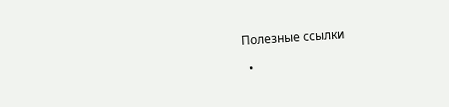Полезные ссылки

  •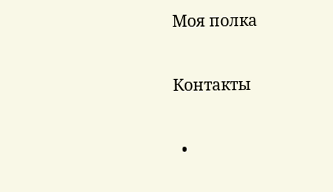Моя полка

Контакты

  •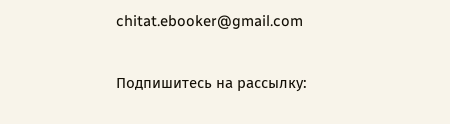chitat.ebooker@gmail.com

Подпишитесь на рассылку: